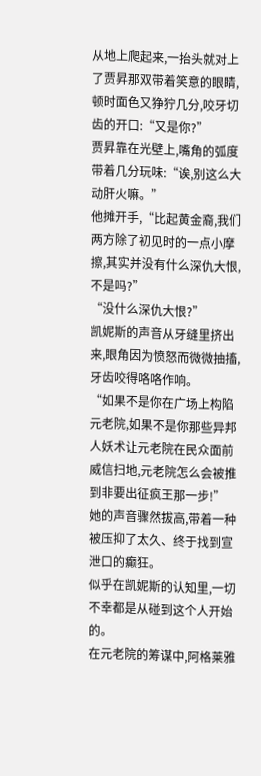从地上爬起来,一抬头就对上了贾昇那双带着笑意的眼睛,顿时面色又狰狞几分,咬牙切齿的开口:“又是你?”
贾昇靠在光壁上,嘴角的弧度带着几分玩味:“诶,别这么大动肝火嘛。”
他摊开手,“比起黄金裔,我们两方除了初见时的一点小摩擦,其实并没有什么深仇大恨,不是吗?”
“没什么深仇大恨?”
凯妮斯的声音从牙缝里挤出来,眼角因为愤怒而微微抽搐,牙齿咬得咯咯作响。
“如果不是你在广场上构陷元老院,如果不是你那些异邦人妖术让元老院在民众面前威信扫地,元老院怎么会被推到非要出征疯王那一步!”
她的声音骤然拔高,带着一种被压抑了太久、终于找到宣泄口的癫狂。
似乎在凯妮斯的认知里,一切不幸都是从碰到这个人开始的。
在元老院的筹谋中,阿格莱雅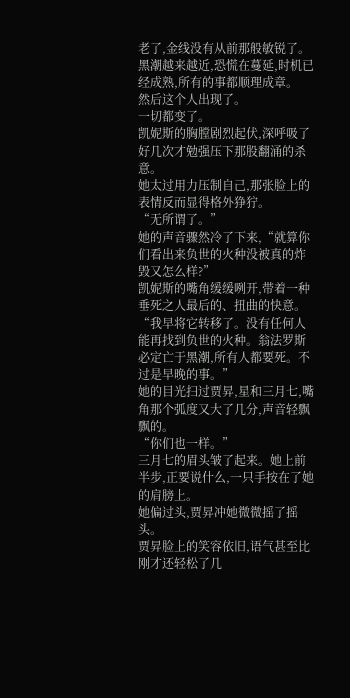老了,金线没有从前那般敏锐了。黑潮越来越近,恐慌在蔓延,时机已经成熟,所有的事都顺理成章。
然后这个人出现了。
一切都变了。
凯妮斯的胸膛剧烈起伏,深呼吸了好几次才勉强压下那股翻涌的杀意。
她太过用力压制自己,那张脸上的表情反而显得格外狰狞。
“无所谓了。”
她的声音骤然冷了下来,“就算你们看出来负世的火种没被真的炸毁又怎么样?”
凯妮斯的嘴角缓缓咧开,带着一种垂死之人最后的、扭曲的快意。
“我早将它转移了。没有任何人能再找到负世的火种。翁法罗斯必定亡于黑潮,所有人都要死。不过是早晚的事。”
她的目光扫过贾昇,星和三月七,嘴角那个弧度又大了几分,声音轻飘飘的。
“你们也一样。”
三月七的眉头皱了起来。她上前半步,正要说什么,一只手按在了她的肩膀上。
她偏过头,贾昇冲她微微摇了摇头。
贾昇脸上的笑容依旧,语气甚至比刚才还轻松了几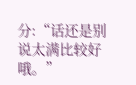分:“话还是别说太满比较好哦。”